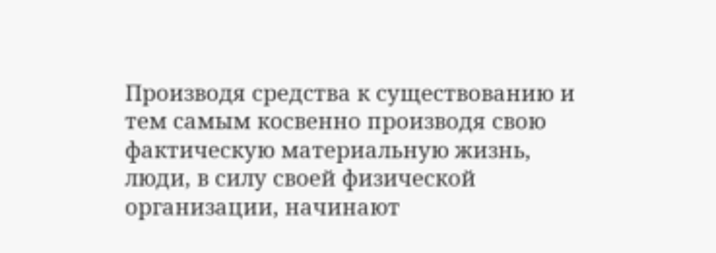Производя средства к существованию и тем самым косвенно производя свою фактическую материальную жизнь, люди, в силу своей физической организации, начинают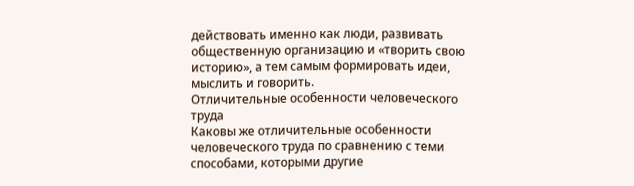действовать именно как люди, развивать общественную организацию и «творить свою историю», а тем самым формировать идеи, мыслить и говорить.
Отличительные особенности человеческого труда
Каковы же отличительные особенности человеческого труда по сравнению с теми способами, которыми другие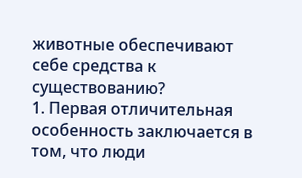животные обеспечивают себе средства к существованию?
1. Первая отличительная особенность заключается в том, что люди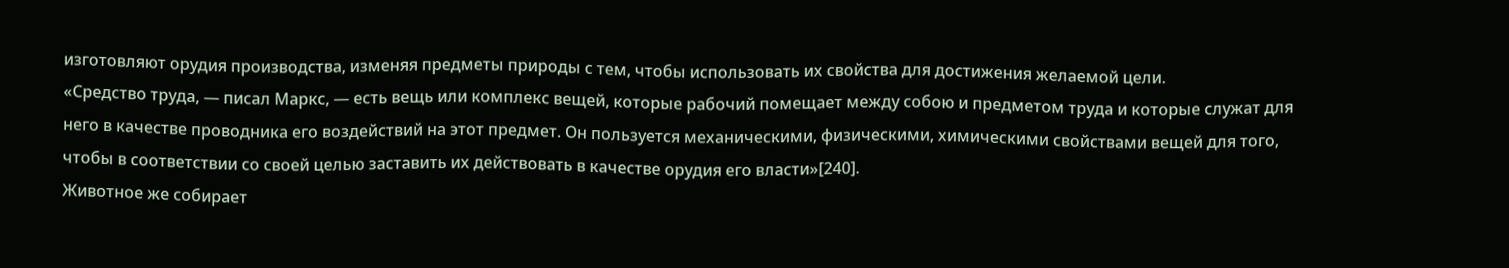изготовляют орудия производства, изменяя предметы природы с тем, чтобы использовать их свойства для достижения желаемой цели.
«Средство труда, — писал Маркс, — есть вещь или комплекс вещей, которые рабочий помещает между собою и предметом труда и которые служат для него в качестве проводника его воздействий на этот предмет. Он пользуется механическими, физическими, химическими свойствами вещей для того, чтобы в соответствии со своей целью заставить их действовать в качестве орудия его власти»[240].
Животное же собирает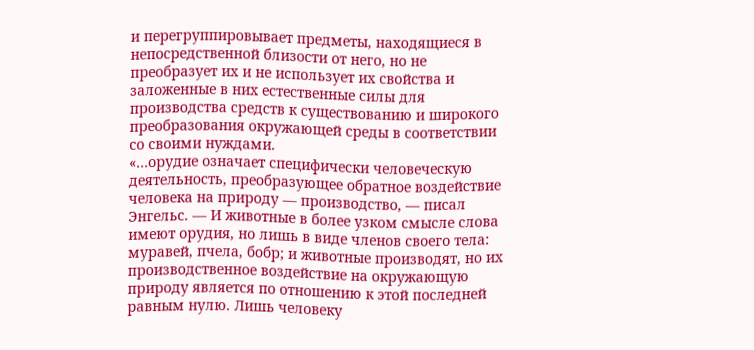и перегруппировывает предметы, находящиеся в непосредственной близости от него, но не преобразует их и не использует их свойства и заложенные в них естественные силы для производства средств к существованию и широкого преобразования окружающей среды в соответствии со своими нуждами.
«…орудие означает специфически человеческую деятельность, преобразующее обратное воздействие человека на природу — производство, — писал Энгельс. — И животные в более узком смысле слова имеют орудия, но лишь в виде членов своего тела: муравей, пчела, бобр; и животные производят, но их производственное воздействие на окружающую природу является по отношению к этой последней равным нулю. Лишь человеку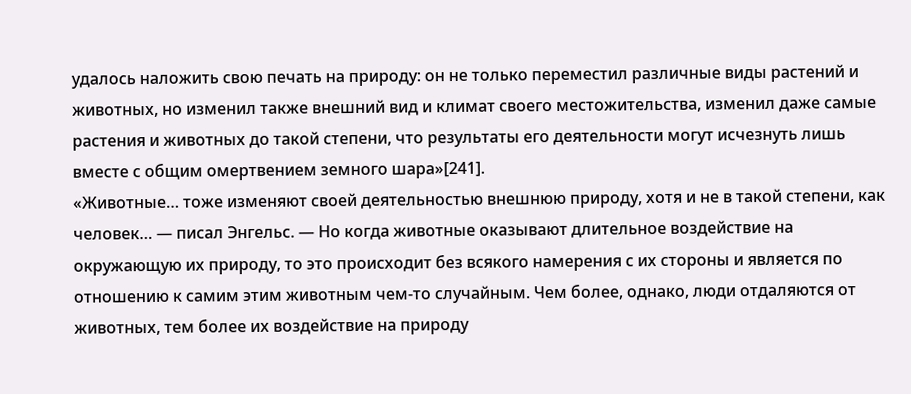удалось наложить свою печать на природу: он не только переместил различные виды растений и животных, но изменил также внешний вид и климат своего местожительства, изменил даже самые растения и животных до такой степени, что результаты его деятельности могут исчезнуть лишь вместе с общим омертвением земного шара»[241].
«Животные… тоже изменяют своей деятельностью внешнюю природу, хотя и не в такой степени, как человек… — писал Энгельс. — Но когда животные оказывают длительное воздействие на окружающую их природу, то это происходит без всякого намерения с их стороны и является по отношению к самим этим животным чем-то случайным. Чем более, однако, люди отдаляются от животных, тем более их воздействие на природу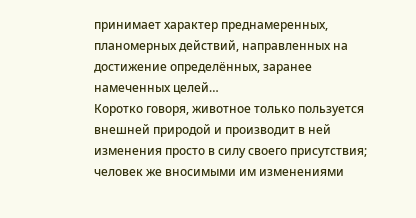принимает характер преднамеренных, планомерных действий, направленных на достижение определённых, заранее намеченных целей…
Коротко говоря, животное только пользуется внешней природой и производит в ней изменения просто в силу своего присутствия; человек же вносимыми им изменениями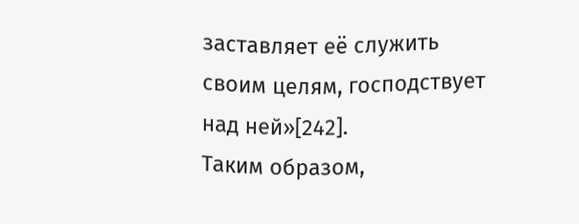заставляет её служить своим целям, господствует над ней»[242].
Таким образом,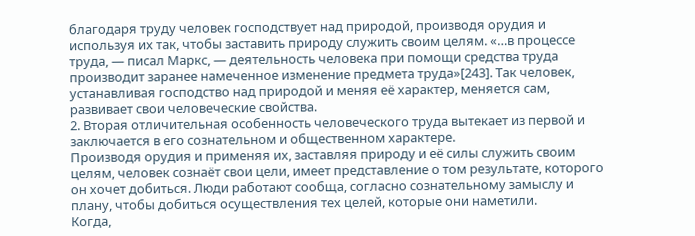благодаря труду человек господствует над природой, производя орудия и используя их так, чтобы заставить природу служить своим целям. «…в процессе труда, — писал Маркс, — деятельность человека при помощи средства труда производит заранее намеченное изменение предмета труда»[243]. Так человек, устанавливая господство над природой и меняя её характер, меняется сам, развивает свои человеческие свойства.
2. Вторая отличительная особенность человеческого труда вытекает из первой и заключается в его сознательном и общественном характере.
Производя орудия и применяя их, заставляя природу и её силы служить своим целям, человек сознаёт свои цели, имеет представление о том результате, которого он хочет добиться. Люди работают сообща, согласно сознательному замыслу и плану, чтобы добиться осуществления тех целей, которые они наметили.
Когда,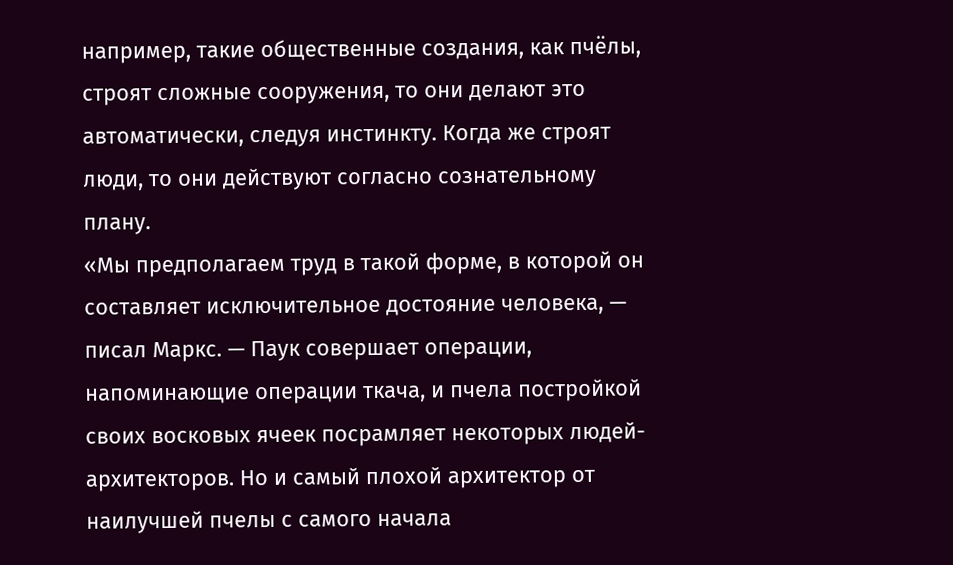например, такие общественные создания, как пчёлы, строят сложные сооружения, то они делают это автоматически, следуя инстинкту. Когда же строят люди, то они действуют согласно сознательному плану.
«Мы предполагаем труд в такой форме, в которой он составляет исключительное достояние человека, — писал Маркс. — Паук совершает операции, напоминающие операции ткача, и пчела постройкой своих восковых ячеек посрамляет некоторых людей-архитекторов. Но и самый плохой архитектор от наилучшей пчелы с самого начала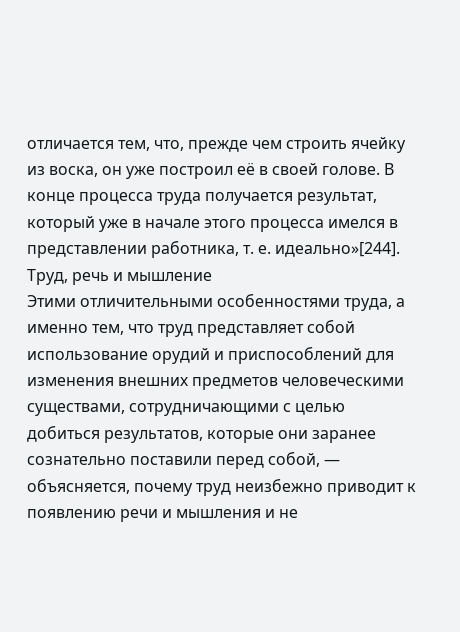отличается тем, что, прежде чем строить ячейку из воска, он уже построил её в своей голове. В конце процесса труда получается результат, который уже в начале этого процесса имелся в представлении работника, т. е. идеально»[244].
Труд, речь и мышление
Этими отличительными особенностями труда, а именно тем, что труд представляет собой использование орудий и приспособлений для изменения внешних предметов человеческими существами, сотрудничающими с целью добиться результатов, которые они заранее сознательно поставили перед собой, — объясняется, почему труд неизбежно приводит к появлению речи и мышления и не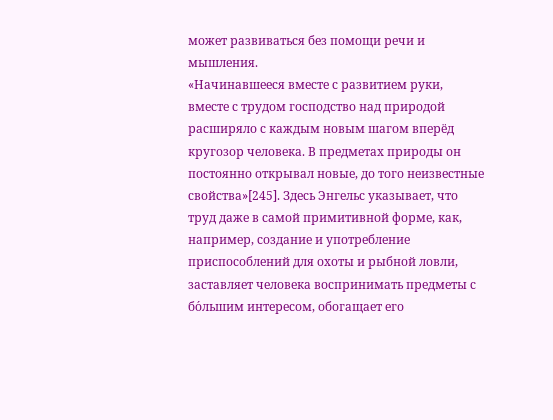может развиваться без помощи речи и мышления.
«Начинавшееся вместе с развитием руки, вместе с трудом господство над природой расширяло с каждым новым шагом вперёд кругозор человека. В предметах природы он постоянно открывал новые, до того неизвестные свойства»[245]. Здесь Энгельс указывает, что труд даже в самой примитивной форме, как, например, создание и употребление приспособлений для охоты и рыбной ловли, заставляет человека воспринимать предметы с бо́льшим интересом, обогащает его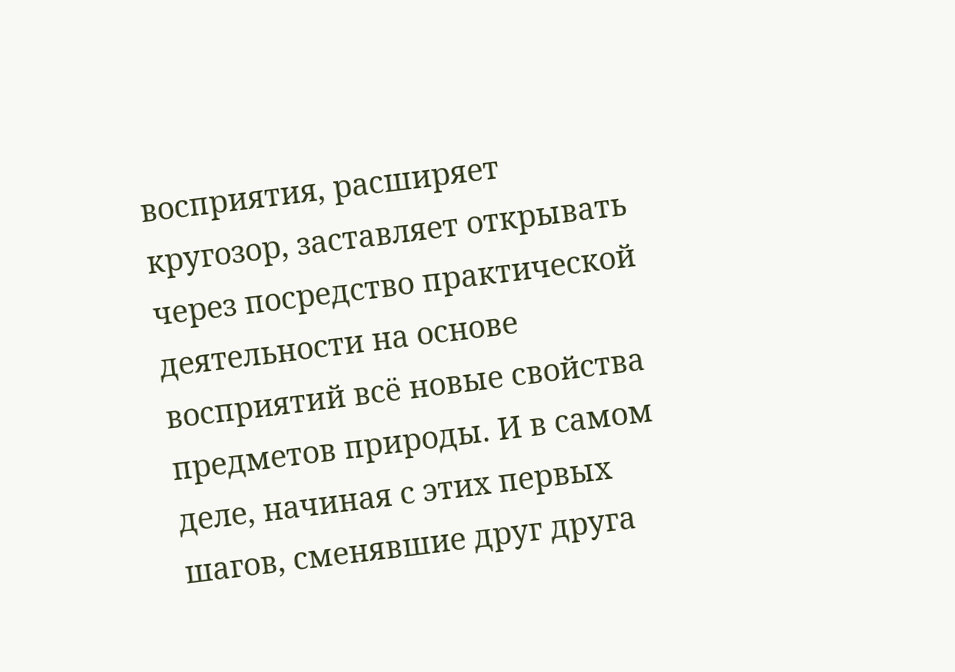восприятия, расширяет кругозор, заставляет открывать через посредство практической деятельности на основе восприятий всё новые свойства предметов природы. И в самом деле, начиная с этих первых шагов, сменявшие друг друга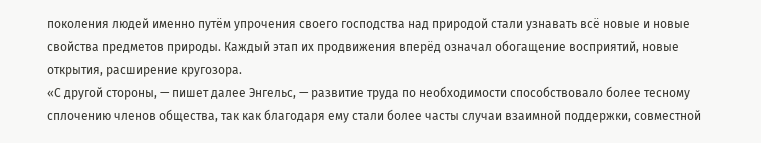поколения людей именно путём упрочения своего господства над природой стали узнавать всё новые и новые свойства предметов природы. Каждый этап их продвижения вперёд означал обогащение восприятий, новые открытия, расширение кругозора.
«С другой стороны, — пишет далее Энгельс, — развитие труда по необходимости способствовало более тесному сплочению членов общества, так как благодаря ему стали более часты случаи взаимной поддержки, совместной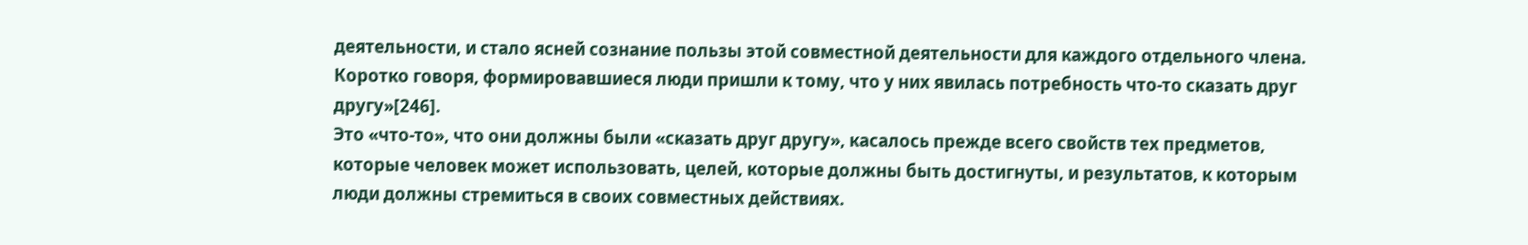деятельности, и стало ясней сознание пользы этой совместной деятельности для каждого отдельного члена. Коротко говоря, формировавшиеся люди пришли к тому, что у них явилась потребность что-то сказать друг другу»[246].
Это «что-то», что они должны были «сказать друг другу», касалось прежде всего свойств тех предметов, которые человек может использовать, целей, которые должны быть достигнуты, и результатов, к которым люди должны стремиться в своих совместных действиях.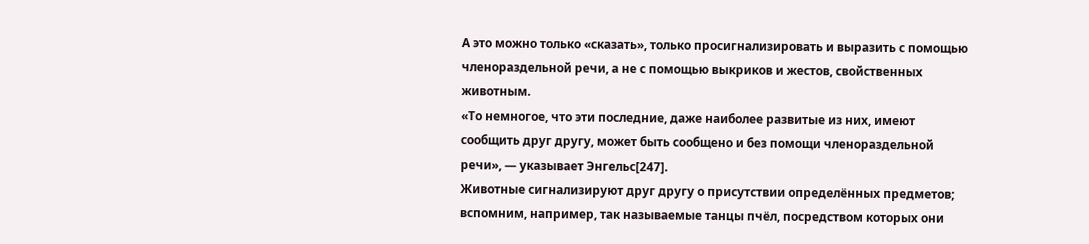А это можно только «сказать», только просигнализировать и выразить с помощью членораздельной речи, а не с помощью выкриков и жестов, свойственных животным.
«То немногое, что эти последние, даже наиболее развитые из них, имеют сообщить друг другу, может быть сообщено и без помощи членораздельной речи», — указывает Энгельс[247].
Животные сигнализируют друг другу о присутствии определённых предметов; вспомним, например, так называемые танцы пчёл, посредством которых они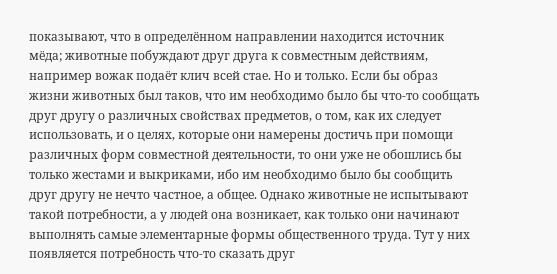показывают, что в определённом направлении находится источник мёда; животные побуждают друг друга к совместным действиям, например вожак подаёт клич всей стае. Но и только. Если бы образ жизни животных был таков, что им необходимо было бы что-то сообщать друг другу о различных свойствах предметов, о том, как их следует использовать, и о целях, которые они намерены достичь при помощи различных форм совместной деятельности, то они уже не обошлись бы только жестами и выкриками, ибо им необходимо было бы сообщить друг другу не нечто частное, а общее. Однако животные не испытывают такой потребности, а у людей она возникает, как только они начинают выполнять самые элементарные формы общественного труда. Тут у них появляется потребность что-то сказать друг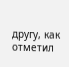другу, как отметил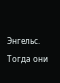Энгельс. Тогда они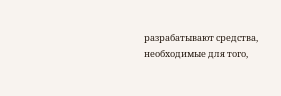разрабатывают средства, необходимые для того,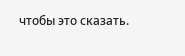чтобы это сказать.